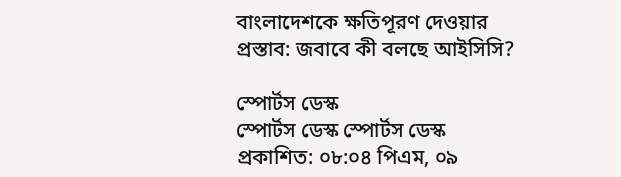বাংলাদেশকে ক্ষতিপূরণ দেওয়ার প্রস্তাব: জবাবে কী বলছে আইসিসি?

স্পোর্টস ডেস্ক
স্পোর্টস ডেস্ক স্পোর্টস ডেস্ক
প্রকাশিত: ০৮:০৪ পিএম, ০৯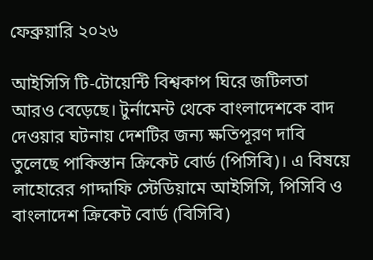ফেব্রুয়ারি ২০২৬

আইসিসি টি-টোয়েন্টি বিশ্বকাপ ঘিরে জটিলতা আরও বেড়েছে। টুর্নামেন্ট থেকে বাংলাদেশকে বাদ দেওয়ার ঘটনায় দেশটির জন্য ক্ষতিপূরণ দাবি তুলেছে পাকিস্তান ক্রিকেট বোর্ড (পিসিবি)। এ বিষয়ে লাহোরের গাদ্দাফি স্টেডিয়ামে আইসিসি, পিসিবি ও বাংলাদেশ ক্রিকেট বোর্ড (বিসিবি)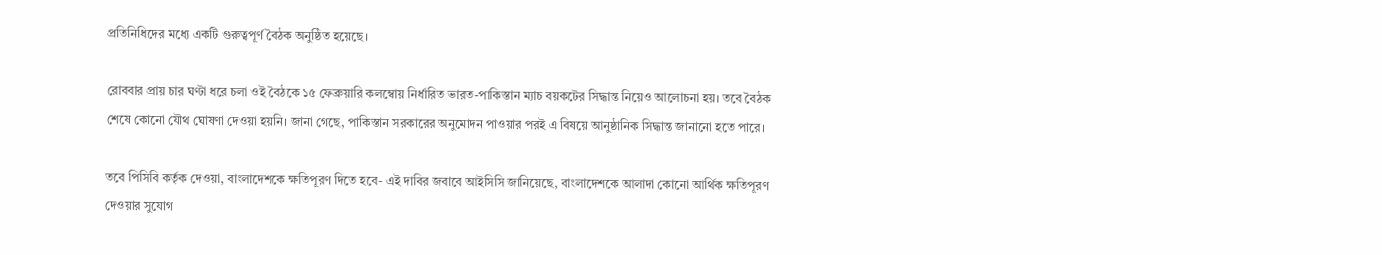প্রতিনিধিদের মধ্যে একটি গুরুত্বপূর্ণ বৈঠক অনুষ্ঠিত হয়েছে।

রোববার প্রায় চার ঘণ্টা ধরে চলা ওই বৈঠকে ১৫ ফেব্রুয়ারি কলম্বোয় নির্ধারিত ভারত-পাকিস্তান ম্যাচ বয়কটের সিদ্ধান্ত নিয়েও আলোচনা হয়। তবে বৈঠক শেষে কোনো যৌথ ঘোষণা দেওয়া হয়নি। জানা গেছে, পাকিস্তান সরকারের অনুমোদন পাওয়ার পরই এ বিষয়ে আনুষ্ঠানিক সিদ্ধান্ত জানানো হতে পারে।

তবে পিসিবি কর্তৃক দেওয়া, বাংলাদেশকে ক্ষতিপূরণ দিতে হবে- এই দাবির জবাবে আইসিসি জানিয়েছে, বাংলাদেশকে আলাদা কোনো আর্থিক ক্ষতিপূরণ দেওয়ার সুযোগ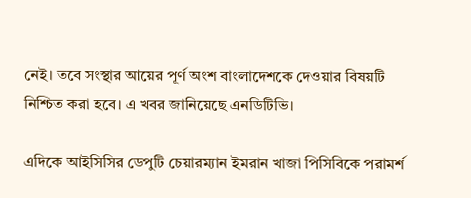নেই। তবে সংস্থার আয়ের পূর্ণ অংশ বাংলাদেশকে দেওয়ার বিষয়টি নিশ্চিত করা হবে। এ খবর জানিয়েছে এনডিটিভি।

এদিকে আইসিসির ডেপুটি চেয়ারম্যান ইমরান খাজা পিসিবিকে পরামর্শ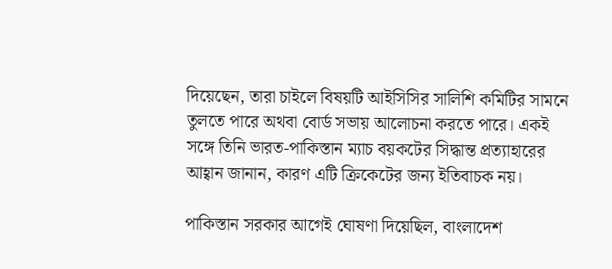দিয়েছেন, তারা চাইলে বিষয়টি আইসিসির সালিশি কমিটির সামনে তুলতে পারে অথবা বোর্ড সভায় আলোচনা করতে পারে। একই সঙ্গে তিনি ভারত-পাকিস্তান ম্যাচ বয়কটের সিদ্ধান্ত প্রত্যাহারের আহ্বান জানান, কারণ এটি ক্রিকেটের জন্য ইতিবাচক নয়।

পাকিস্তান সরকার আগেই ঘোষণা দিয়েছিল, বাংলাদেশ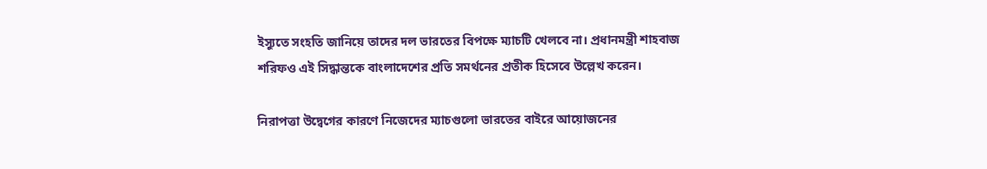ইস্যুতে সংহতি জানিয়ে তাদের দল ভারতের বিপক্ষে ম্যাচটি খেলবে না। প্রধানমন্ত্রী শাহবাজ শরিফও এই সিদ্ধান্তকে বাংলাদেশের প্রতি সমর্থনের প্রতীক হিসেবে উল্লেখ করেন।

নিরাপত্তা উদ্বেগের কারণে নিজেদের ম্যাচগুলো ভারতের বাইরে আয়োজনের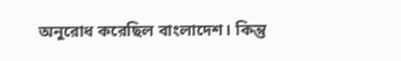অনুরোধ করেছিল বাংলাদেশ। কিন্তু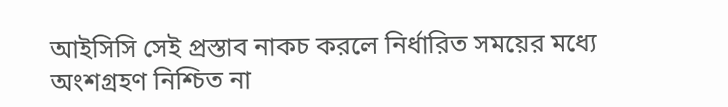আইসিসি সেই প্রস্তাব নাকচ করলে নির্ধারিত সময়ের মধ্যে অংশগ্রহণ নিশ্চিত না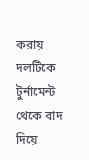করায় দলটিকে টুর্নামেন্ট থেকে বাদ দিয়ে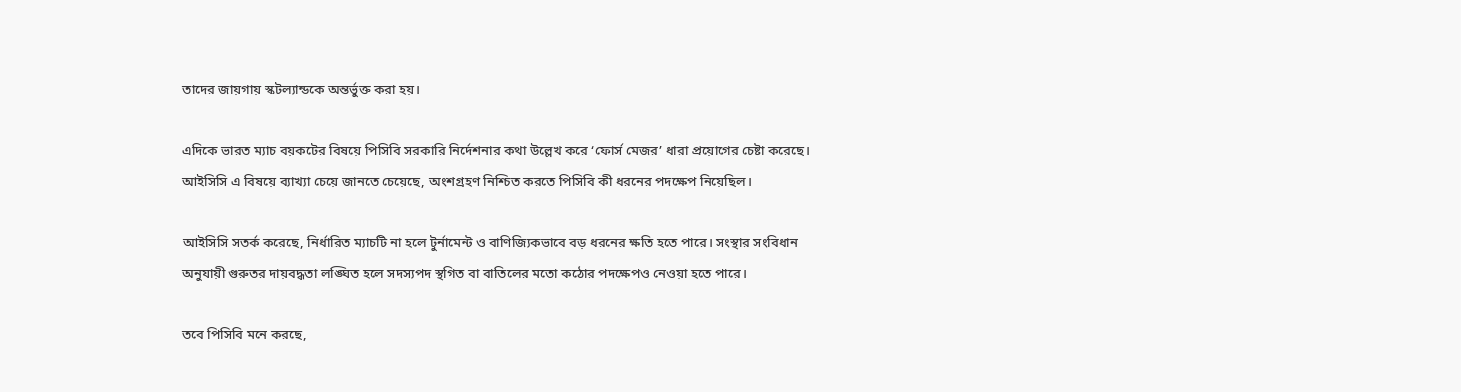তাদের জায়গায় স্কটল্যান্ডকে অন্তর্ভুক্ত করা হয়।

এদিকে ভারত ম্যাচ বয়কটের বিষয়ে পিসিবি সরকারি নির্দেশনার কথা উল্লেখ করে ‘ফোর্স মেজর’ ধারা প্রয়োগের চেষ্টা করেছে। আইসিসি এ বিষয়ে ব্যাখ্যা চেয়ে জানতে চেয়েছে, অংশগ্রহণ নিশ্চিত করতে পিসিবি কী ধরনের পদক্ষেপ নিয়েছিল।

আইসিসি সতর্ক করেছে, নির্ধারিত ম্যাচটি না হলে টুর্নামেন্ট ও বাণিজ্যিকভাবে বড় ধরনের ক্ষতি হতে পারে। সংস্থার সংবিধান অনুযায়ী গুরুতর দায়বদ্ধতা লঙ্ঘিত হলে সদস্যপদ স্থগিত বা বাতিলের মতো কঠোর পদক্ষেপও নেওয়া হতে পারে।

তবে পিসিবি মনে করছে,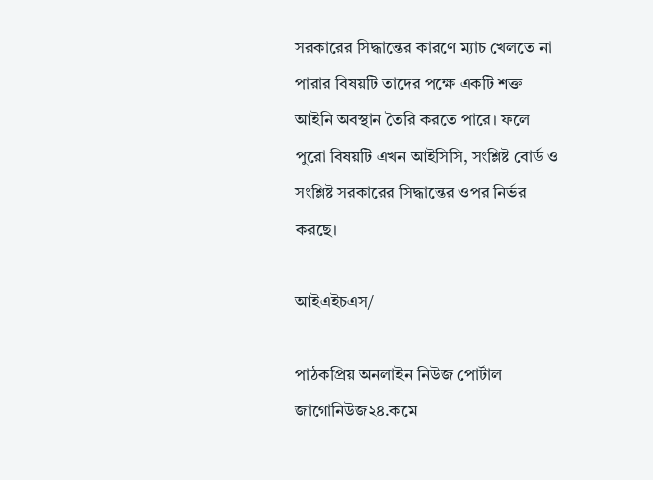সরকারের সিদ্ধান্তের কারণে ম্যাচ খেলতে না পারার বিষয়টি তাদের পক্ষে একটি শক্ত আইনি অবস্থান তৈরি করতে পারে। ফলে পুরো বিষয়টি এখন আইসিসি, সংশ্লিষ্ট বোর্ড ও সংশ্লিষ্ট সরকারের সিদ্ধান্তের ওপর নির্ভর করছে।

আইএইচএস/

পাঠকপ্রিয় অনলাইন নিউজ পোর্টাল জাগোনিউজ২৪.কমে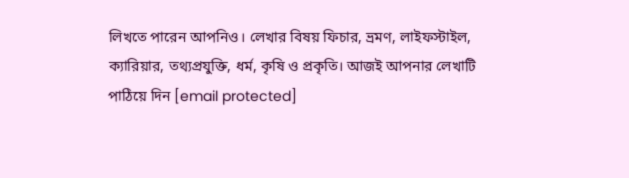লিখতে পারেন আপনিও। লেখার বিষয় ফিচার, ভ্রমণ, লাইফস্টাইল, ক্যারিয়ার, তথ্যপ্রযুক্তি, ধর্ম, কৃষি ও প্রকৃতি। আজই আপনার লেখাটি পাঠিয়ে দিন [email protected]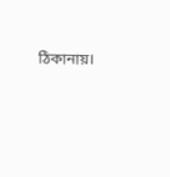ঠিকানায়।